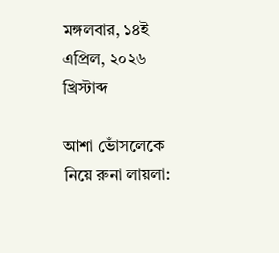মঙ্গলবার, ১৪ই এপ্রিল, ২০২৬ খ্রিস্টাব্দ

আশা ভোঁসলেকে নিয়ে রুনা লায়লা: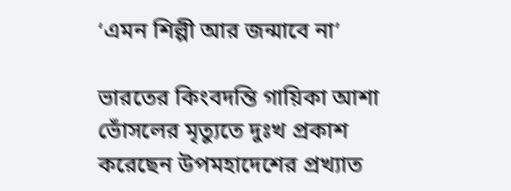‘এমন শিল্পী আর জন্মাবে না’

ভারতের কিংবদন্তি গায়িকা আশা ভোঁসলের মৃত্যুতে দুঃখ প্রকাশ করেছেন উপমহাদেশের প্রখ্যাত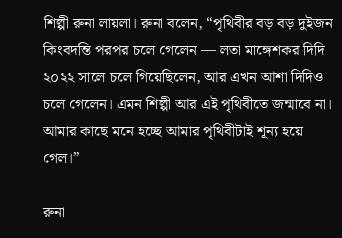শিল্পী রুনা লায়লা। রুনা বলেন, “পৃথিবীর বড় বড় দুইজন কিংবদন্তি পরপর চলে গেলেন — লতা মাঙ্গেশকর দিদি ২০২২ সালে চলে গিয়েছিলেন, আর এখন আশা দিদিও চলে গেলেন। এমন শিল্পী আর এই পৃথিবীতে জন্মাবে না। আমার কাছে মনে হচ্ছে আমার পৃথিবীটাই শূন্য হয়ে গেল।”

রুনা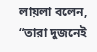লায়লা বলেন, “তারা দুজনেই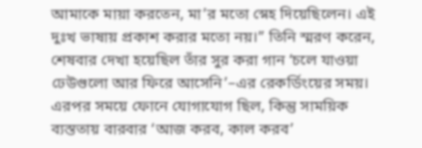আমাকে মায়া করতেন, মা’র মতো স্নেহ দিয়েছিলেন। এই দুঃখ ভাষায় প্রকাশ করার মতো নয়।” তিনি স্মরণ করেন, শেষবার দেখা হয়েছিল তাঁর সুর করা গান ‘চলে যাওয়া ঢেউগুলো আর ফিরে আসেনি’–এর রেকর্ডিংয়ের সময়। এরপর সময়ে ফোনে যোগাযোগ ছিল, কিন্তু সাময়িক ব্যস্ততায় বারবার ‘আজ করব, কাল করব’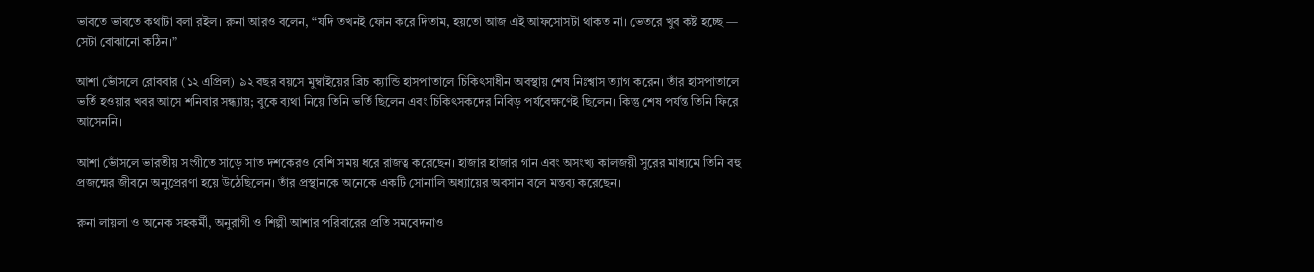ভাবতে ভাবতে কথাটা বলা রইল। রুনা আরও বলেন, “যদি তখনই ফোন করে দিতাম, হয়তো আজ এই আফসোসটা থাকত না। ভেতরে খুব কষ্ট হচ্ছে — সেটা বোঝানো কঠিন।”

আশা ভোঁসলে রোববার (১২ এপ্রিল) ৯২ বছর বয়সে মুম্বাইয়ের ব্রিচ ক্যান্ডি হাসপাতালে চিকিৎসাধীন অবস্থায় শেষ নিঃশ্বাস ত্যাগ করেন। তাঁর হাসপাতালে ভর্তি হওয়ার খবর আসে শনিবার সন্ধ্যায়; বুকে ব্যথা নিয়ে তিনি ভর্তি ছিলেন এবং চিকিৎসকদের নিবিড় পর্যবেক্ষণেই ছিলেন। কিন্তু শেষ পর্যন্ত তিনি ফিরে আসেননি।

আশা ভোঁসলে ভারতীয় সংগীতে সাড়ে সাত দশকেরও বেশি সময় ধরে রাজত্ব করেছেন। হাজার হাজার গান এবং অসংখ্য কালজয়ী সুরের মাধ্যমে তিনি বহু প্রজন্মের জীবনে অনুপ্রেরণা হয়ে উঠেছিলেন। তাঁর প্রস্থানকে অনেকে একটি সোনালি অধ্যায়ের অবসান বলে মন্তব্য করেছেন।

রুনা লায়লা ও অনেক সহকর্মী, অনুরাগী ও শিল্পী আশার পরিবারের প্রতি সমবেদনাও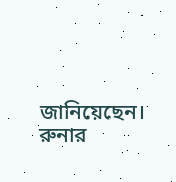জানিয়েছেন। রুনার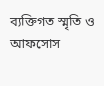ব্যক্তিগত স্মৃতি ও আফসোস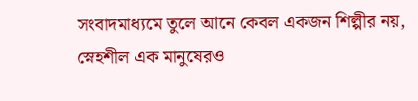সংবাদমাধ্যমে তুলে আনে কেবল একজন শিল্পীর নয়, স্নেহশীল এক মানুষেরও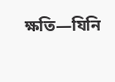ক্ষতি—যিনি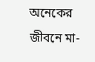অনেকের জীবনে মা-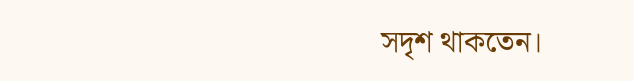সদৃশ থাকতেন।